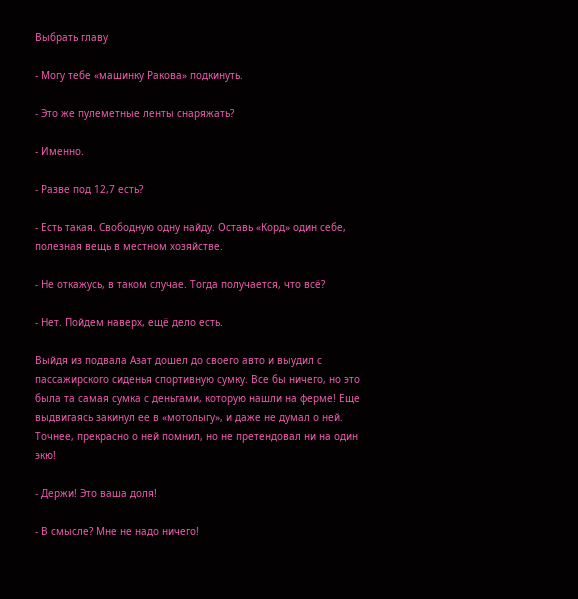Выбрать главу

- Могу тебе «машинку Ракова» подкинуть.

- Это же пулеметные ленты снаряжать?

- Именно.

- Разве под 12,7 есть?

- Есть такая. Свободную одну найду. Оставь «Корд» один себе, полезная вещь в местном хозяйстве.

- Не откажусь, в таком случае. Тогда получается, что всё?

- Нет. Пойдем наверх, ещё дело есть.

Выйдя из подвала Азат дошел до своего авто и выудил с пассажирского сиденья спортивную сумку. Все бы ничего, но это была та самая сумка с деньгами, которую нашли на ферме! Еще выдвигаясь закинул ее в «мотолыгу», и даже не думал о ней. Точнее, прекрасно о ней помнил, но не претендовал ни на один экю!

- Держи! Это ваша доля!

- В смысле? Мне не надо ничего!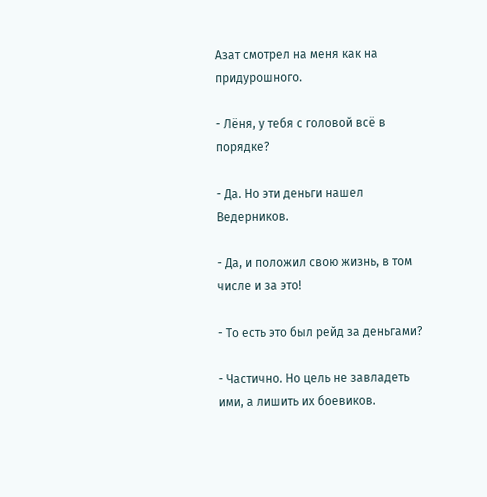Азат смотрел на меня как на придурошного.

- Лёня, у тебя с головой всё в порядке?

- Да. Но эти деньги нашел Ведерников.

- Да, и положил свою жизнь, в том числе и за это!

- То есть это был рейд за деньгами?

- Частично. Но цель не завладеть ими, а лишить их боевиков.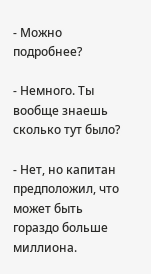- Можно подробнее?

- Немного. Ты вообще знаешь сколько тут было?

- Нет, но капитан предположил, что может быть гораздо больше миллиона.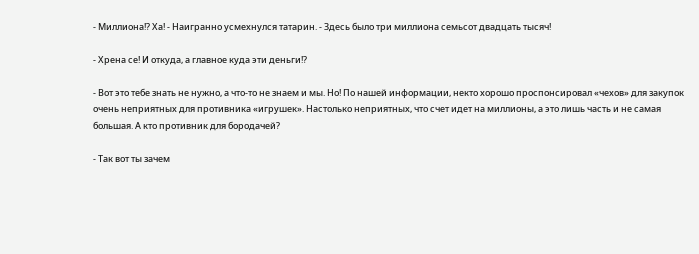- Миллиона!? Ха! - Наигранно усмехнулся татарин. - Здесь было три миллиона семьсот двадцать тысяч!

- Хрена се! И откуда, а главное куда эти деньги!?

- Вот это тебе знать не нужно, а что-то не знаем и мы. Но! По нашей информации, некто хорошо проспонсировал «чехов» для закупок очень неприятных для противника «игрушек». Настолько неприятных, что счет идет на миллионы, а это лишь часть и не самая большая. А кто противник для бородачей?

- Так вот ты зачем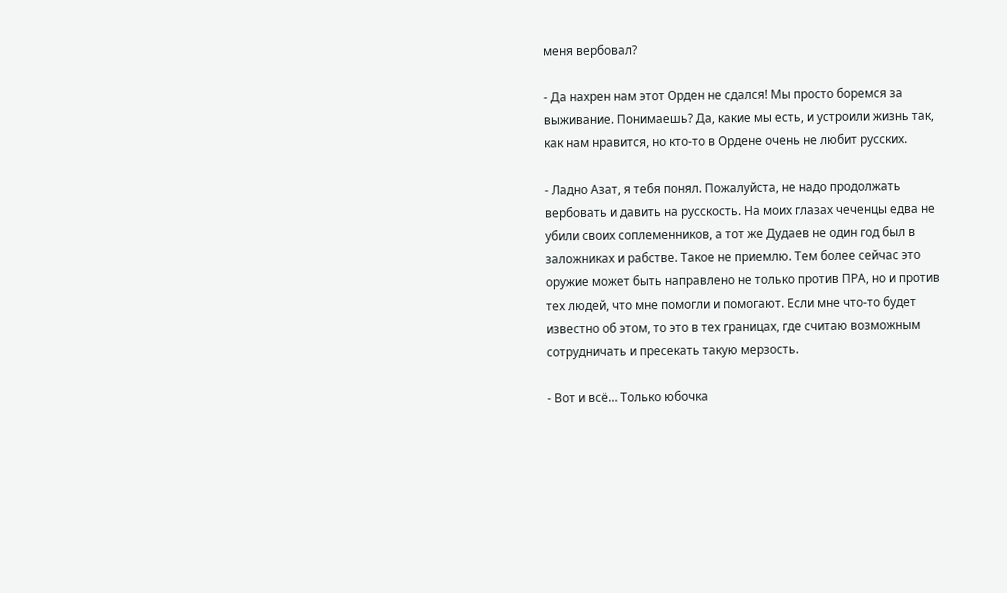меня вербовал?

- Да нахрен нам этот Орден не сдался! Мы просто боремся за выживание. Понимаешь? Да, какие мы есть, и устроили жизнь так, как нам нравится, но кто-то в Ордене очень не любит русских.

- Ладно Азат, я тебя понял. Пожалуйста, не надо продолжать вербовать и давить на русскость. На моих глазах чеченцы едва не убили своих соплеменников, а тот же Дудаев не один год был в заложниках и рабстве. Такое не приемлю. Тем более сейчас это оружие может быть направлено не только против ПРА, но и против тех людей, что мне помогли и помогают. Если мне что-то будет известно об этом, то это в тех границах, где считаю возможным сотрудничать и пресекать такую мерзость.

- Вот и всё… Только юбочка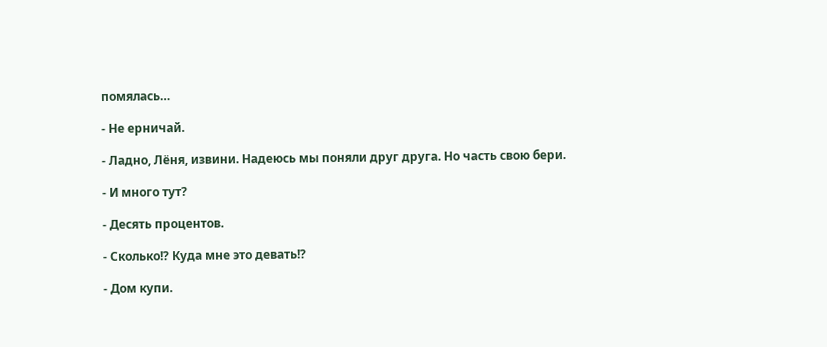помялась…

- Не ерничай.

- Ладно, Лёня, извини. Надеюсь мы поняли друг друга. Но часть свою бери.

- И много тут?

- Десять процентов.

- Сколько!? Куда мне это девать!?

- Дом купи.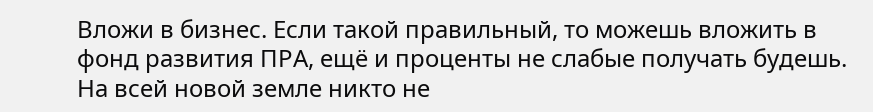Вложи в бизнес. Если такой правильный, то можешь вложить в фонд развития ПРА, ещё и проценты не слабые получать будешь. На всей новой земле никто не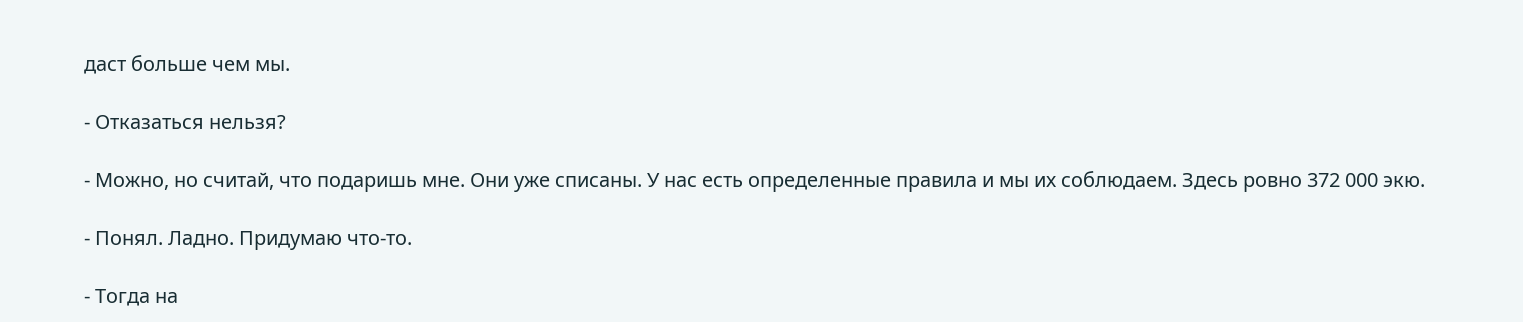даст больше чем мы.

- Отказаться нельзя?

- Можно, но считай, что подаришь мне. Они уже списаны. У нас есть определенные правила и мы их соблюдаем. Здесь ровно 372 000 экю.

- Понял. Ладно. Придумаю что-то.

- Тогда на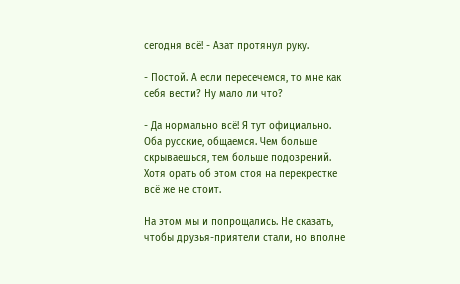сегодня всё! - Азат протянул руку.

- Постой. А если пересечемся, то мне как себя вести? Ну мало ли что?

- Да нормально всё! Я тут официально. Оба русские, общаемся. Чем больше скрываешься, тем больше подозрений. Хотя орать об этом стоя на перекрестке всё же не стоит.

На этом мы и попрощались. Не сказать, чтобы друзья-приятели стали, но вполне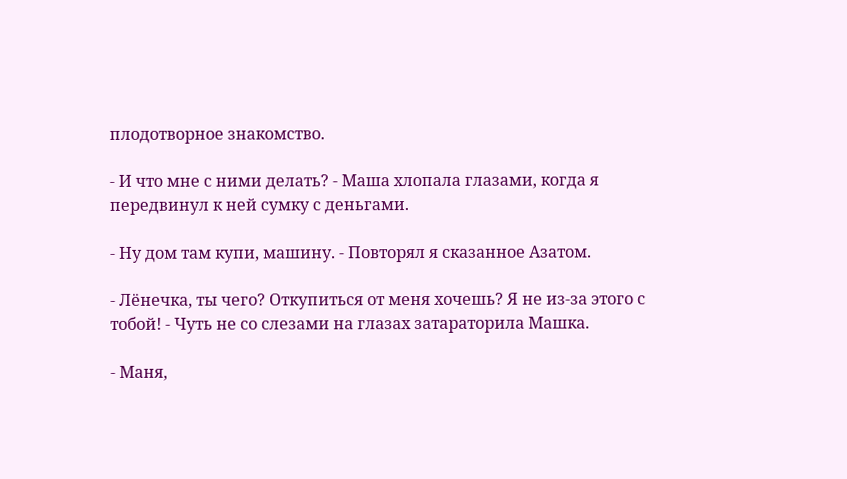плодотворное знакомство.

- И что мне с ними делать? - Маша хлопала глазами, когда я передвинул к ней сумку с деньгами.

- Ну дом там купи, машину. - Повторял я сказанное Азатом.

- Лёнечка, ты чего? Откупиться от меня хочешь? Я не из-за этого с тобой! - Чуть не со слезами на глазах затараторила Машка.

- Маня,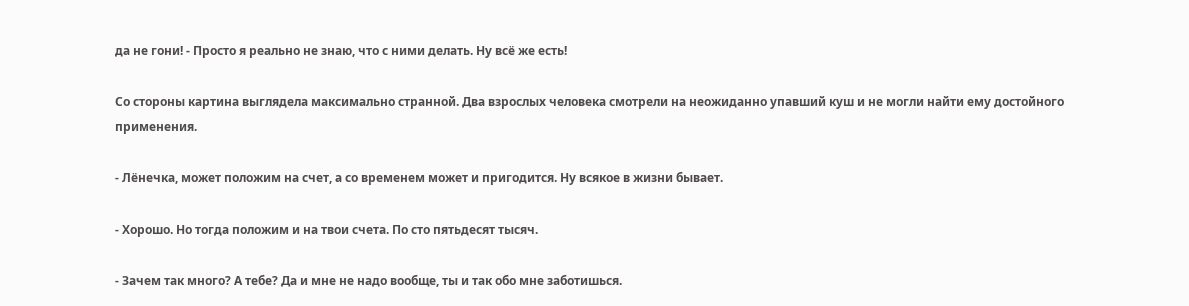да не гони! - Просто я реально не знаю, что с ними делать. Ну всё же есть!

Со стороны картина выглядела максимально странной. Два взрослых человека смотрели на неожиданно упавший куш и не могли найти ему достойного применения.

- Лёнечка, может положим на счет, а со временем может и пригодится. Ну всякое в жизни бывает.

- Хорошо. Но тогда положим и на твои счета. По сто пятьдесят тысяч.

- Зачем так много? А тебе? Да и мне не надо вообще, ты и так обо мне заботишься.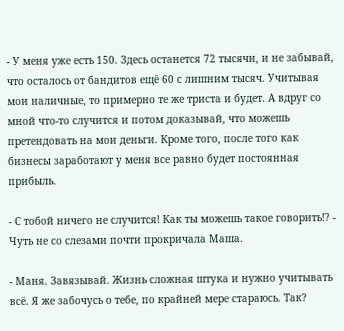- У меня уже есть 150. Здесь останется 72 тысячи, и не забывай, что осталось от бандитов ещё 60 с лишним тысяч. Учитывая мои наличные, то примерно те же триста и будет. А вдруг со мной что-то случится и потом доказывай, что можешь претендовать на мои деньги. Кроме того, после того как бизнесы заработают у меня все равно будет постоянная прибыль.

- С тобой ничего не случится! Как ты можешь такое говорить!? - Чуть не со слезами почти прокричала Маша.

- Маня. Завязывай. Жизнь сложная штука и нужно учитывать всё. Я же забочусь о тебе, по крайней мере стараюсь. Так?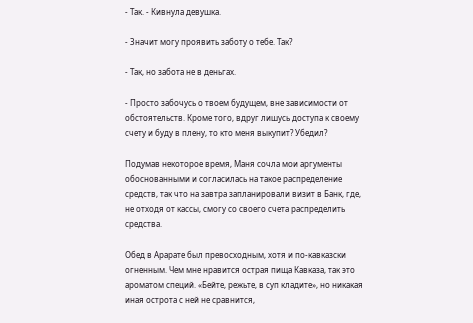- Так. - Кивнула девушка.

- Значит могу проявить заботу о тебе. Так?

- Так, но забота не в деньгах.

- Просто забочусь о твоем будущем, вне зависимости от обстоятельств. Кроме того, вдруг лишусь доступа к своему счету и буду в плену, то кто меня выкупит? Убедил?

Подумав некоторое время, Маня сочла мои аргументы обоснованными и согласилась на такое распределение средств, так что на завтра запланировали визит в Банк, где, не отходя от кассы, смогу со своего счета распределить средства.

Обед в Арарате был превосходным, хотя и по-кавказски огненным. Чем мне нравится острая пища Кавказа, так это ароматом специй. «Бейте, режьте, в суп кладите», но никакая иная острота с ней не сравнится,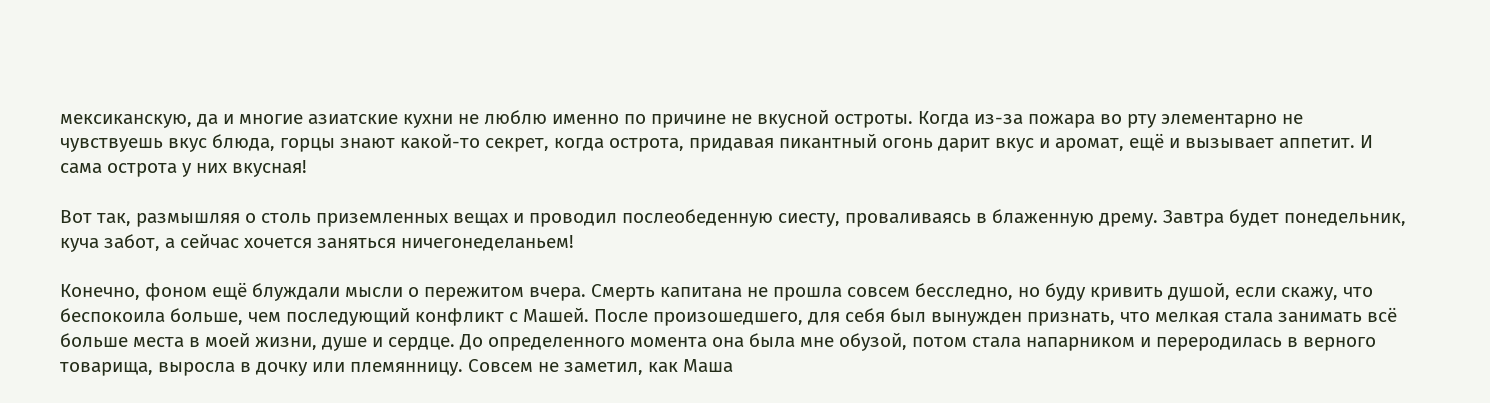мексиканскую, да и многие азиатские кухни не люблю именно по причине не вкусной остроты. Когда из-за пожара во рту элементарно не чувствуешь вкус блюда, горцы знают какой-то секрет, когда острота, придавая пикантный огонь дарит вкус и аромат, ещё и вызывает аппетит. И сама острота у них вкусная!

Вот так, размышляя о столь приземленных вещах и проводил послеобеденную сиесту, проваливаясь в блаженную дрему. Завтра будет понедельник, куча забот, а сейчас хочется заняться ничегонеделаньем!

Конечно, фоном ещё блуждали мысли о пережитом вчера. Смерть капитана не прошла совсем бесследно, но буду кривить душой, если скажу, что беспокоила больше, чем последующий конфликт с Машей. После произошедшего, для себя был вынужден признать, что мелкая стала занимать всё больше места в моей жизни, душе и сердце. До определенного момента она была мне обузой, потом стала напарником и переродилась в верного товарища, выросла в дочку или племянницу. Совсем не заметил, как Маша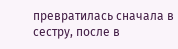превратилась сначала в сестру, после в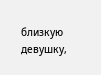близкую девушку,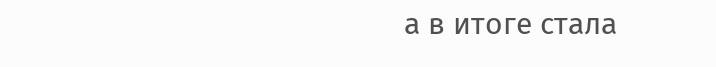а в итоге стала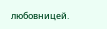любовницей.